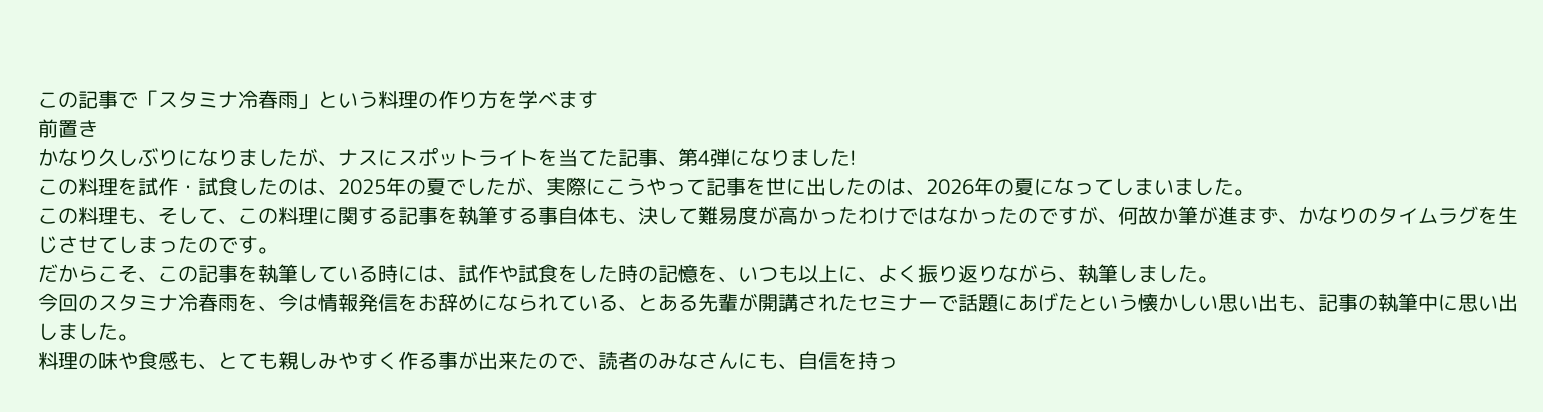この記事で「スタミナ冷春雨」という料理の作り方を学べます
前置き
かなり久しぶりになりましたが、ナスにスポットライトを当てた記事、第4弾になりました!
この料理を試作・試食したのは、2025年の夏でしたが、実際にこうやって記事を世に出したのは、2026年の夏になってしまいました。
この料理も、そして、この料理に関する記事を執筆する事自体も、決して難易度が高かったわけではなかったのですが、何故か筆が進まず、かなりのタイムラグを生じさせてしまったのです。
だからこそ、この記事を執筆している時には、試作や試食をした時の記憶を、いつも以上に、よく振り返りながら、執筆しました。
今回のスタミナ冷春雨を、今は情報発信をお辞めになられている、とある先輩が開講されたセミナーで話題にあげたという懐かしい思い出も、記事の執筆中に思い出しました。
料理の味や食感も、とても親しみやすく作る事が出来たので、読者のみなさんにも、自信を持っ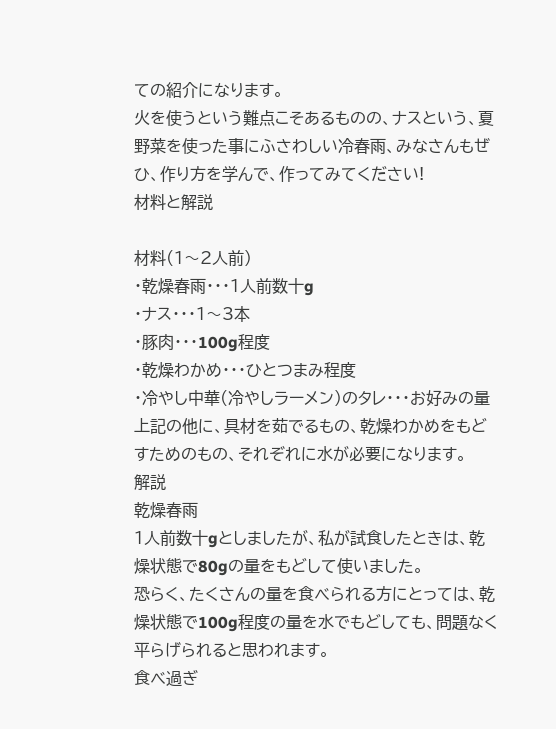ての紹介になります。
火を使うという難点こそあるものの、ナスという、夏野菜を使った事にふさわしい冷春雨、みなさんもぜひ、作り方を学んで、作ってみてください!
材料と解説

材料(1〜2人前)
・乾燥春雨・・・1人前数十g
・ナス・・・1〜3本
・豚肉・・・100g程度
・乾燥わかめ・・・ひとつまみ程度
・冷やし中華(冷やしラーメン)のタレ・・・お好みの量
上記の他に、具材を茹でるもの、乾燥わかめをもどすためのもの、それぞれに水が必要になります。
解説
乾燥春雨
1人前数十gとしましたが、私が試食したときは、乾燥状態で80gの量をもどして使いました。
恐らく、たくさんの量を食べられる方にとっては、乾燥状態で100g程度の量を水でもどしても、問題なく平らげられると思われます。
食べ過ぎ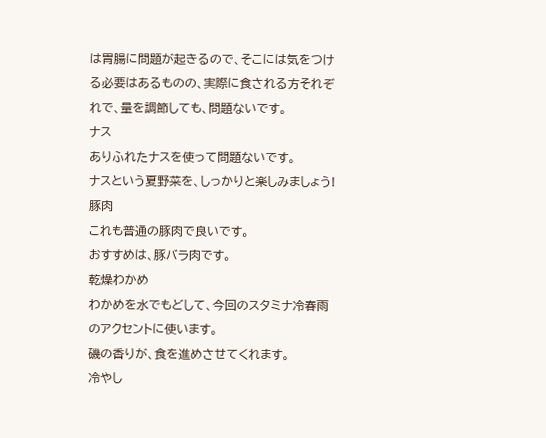は胃腸に問題が起きるので、そこには気をつける必要はあるものの、実際に食される方それぞれで、量を調節しても、問題ないです。
ナス
ありふれたナスを使って問題ないです。
ナスという夏野菜を、しっかりと楽しみましょう!
豚肉
これも普通の豚肉で良いです。
おすすめは、豚バラ肉です。
乾燥わかめ
わかめを水でもどして、今回のスタミナ冷春雨のアクセントに使います。
磯の香りが、食を進めさせてくれます。
冷やし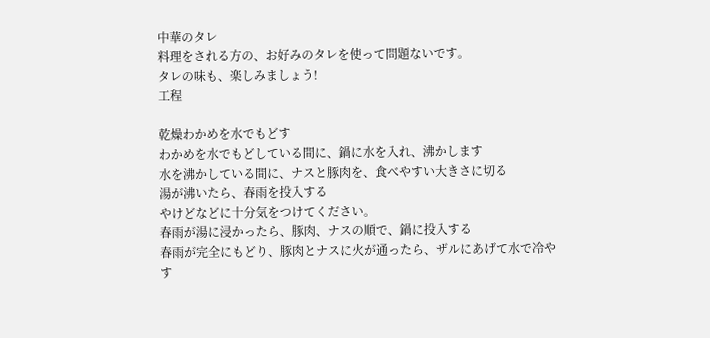中華のタレ
料理をされる方の、お好みのタレを使って問題ないです。
タレの味も、楽しみましょう!
工程

乾燥わかめを水でもどす
わかめを水でもどしている間に、鍋に水を入れ、沸かします
水を沸かしている間に、ナスと豚肉を、食べやすい大きさに切る
湯が沸いたら、春雨を投入する
やけどなどに十分気をつけてください。
春雨が湯に浸かったら、豚肉、ナスの順で、鍋に投入する
春雨が完全にもどり、豚肉とナスに火が通ったら、ザルにあげて水で冷やす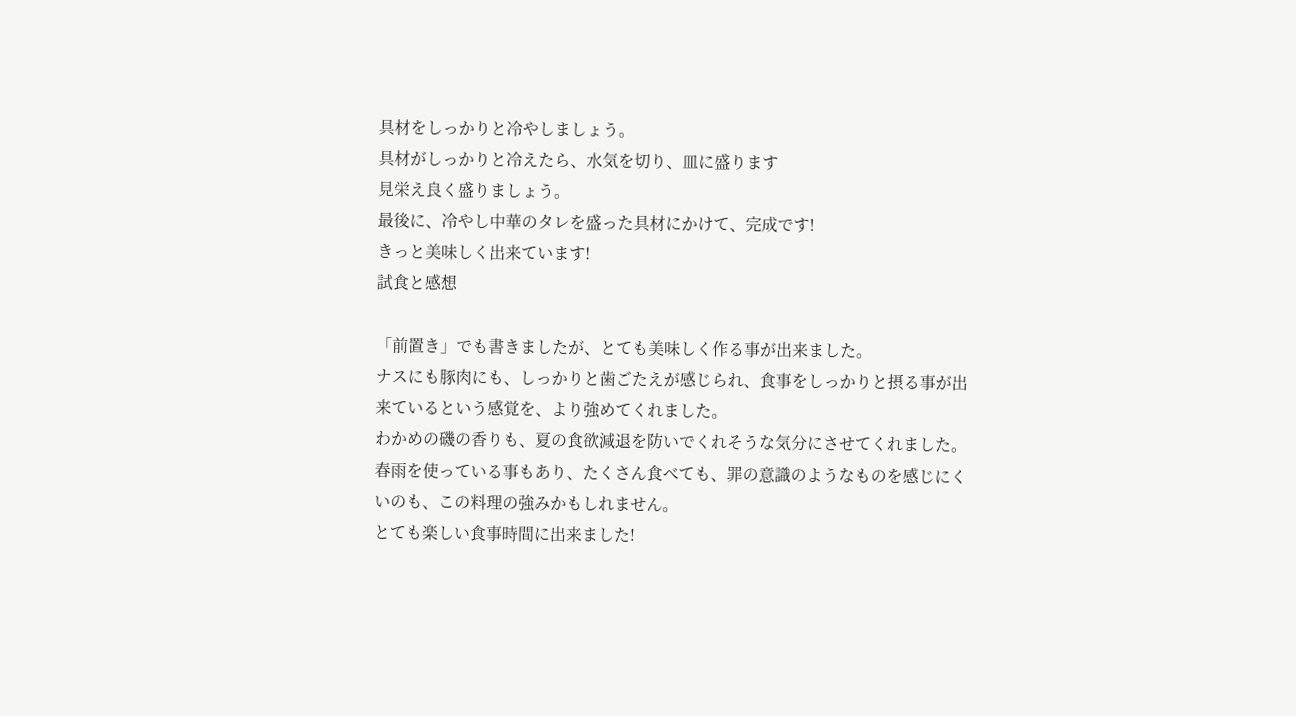具材をしっかりと冷やしましょう。
具材がしっかりと冷えたら、水気を切り、皿に盛ります
見栄え良く盛りましょう。
最後に、冷やし中華のタレを盛った具材にかけて、完成です!
きっと美味しく出来ています!
試食と感想

「前置き」でも書きましたが、とても美味しく作る事が出来ました。
ナスにも豚肉にも、しっかりと歯ごたえが感じられ、食事をしっかりと摂る事が出来ているという感覚を、より強めてくれました。
わかめの磯の香りも、夏の食欲減退を防いでくれそうな気分にさせてくれました。
春雨を使っている事もあり、たくさん食べても、罪の意識のようなものを感じにくいのも、この料理の強みかもしれません。
とても楽しい食事時間に出来ました!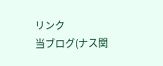リンク
当ブログ(ナス関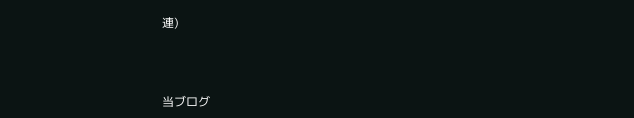連)



当ブログ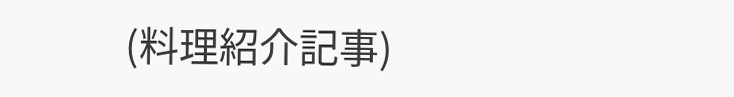(料理紹介記事)